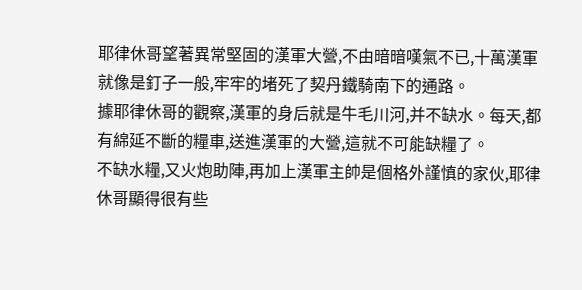耶律休哥望著異常堅固的漢軍大營,不由暗暗嘆氣不已,十萬漢軍就像是釘子一般,牢牢的堵死了契丹鐵騎南下的通路。
據耶律休哥的觀察,漢軍的身后就是牛毛川河,并不缺水。每天,都有綿延不斷的糧車,送進漢軍的大營,這就不可能缺糧了。
不缺水糧,又火炮助陣,再加上漢軍主帥是個格外謹慎的家伙,耶律休哥顯得很有些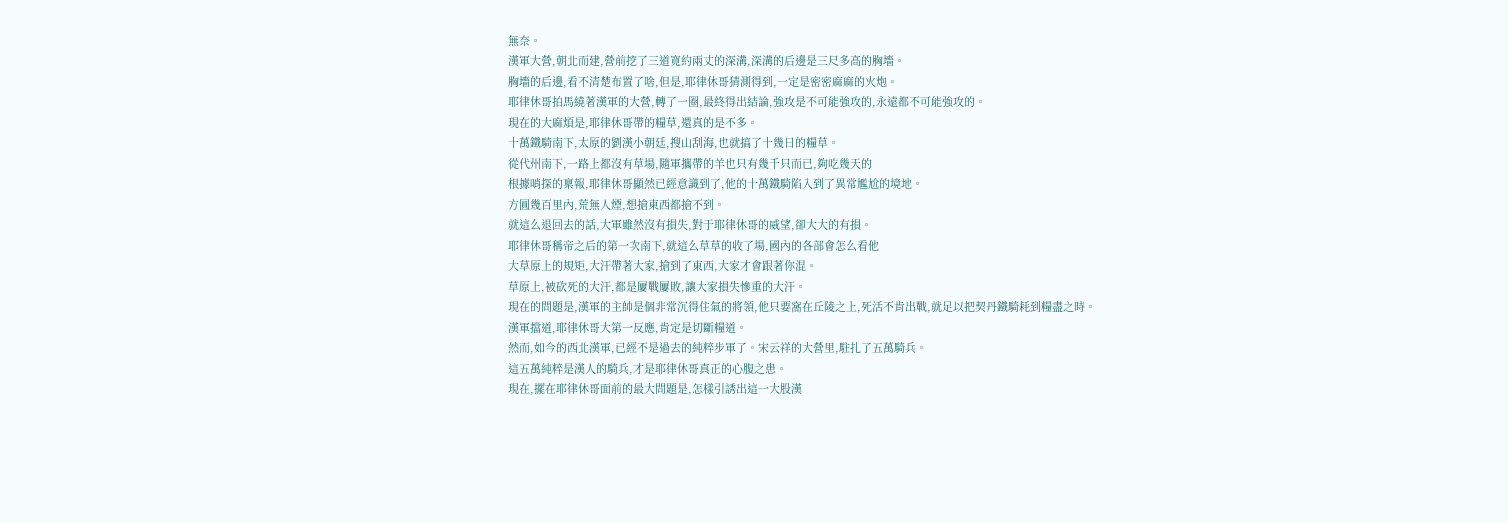無奈。
漢軍大營,朝北而建,營前挖了三道寬約兩丈的深溝,深溝的后邊是三尺多高的胸墻。
胸墻的后邊,看不清楚布置了啥,但是,耶律休哥猜測得到,一定是密密麻麻的火炮。
耶律休哥拍馬繞著漢軍的大營,轉了一圈,最終得出結論,強攻是不可能強攻的,永遠都不可能強攻的。
現在的大麻煩是,耶律休哥帶的糧草,還真的是不多。
十萬鐵騎南下,太原的劉漢小朝廷,搜山刮海,也就搞了十幾日的糧草。
從代州南下,一路上都沒有草場,隨軍攜帶的羊也只有幾千只而已,夠吃幾天的
根據哨探的稟報,耶律休哥顯然已經意識到了,他的十萬鐵騎陷入到了異常尷尬的境地。
方圓幾百里內,荒無人煙,想搶東西都搶不到。
就這么退回去的話,大軍雖然沒有損失,對于耶律休哥的威望,卻大大的有損。
耶律休哥稱帝之后的第一次南下,就這么草草的收了場,國內的各部會怎么看他
大草原上的規矩,大汗帶著大家,搶到了東西,大家才會跟著你混。
草原上,被砍死的大汗,都是屢戰屢敗,讓大家損失慘重的大汗。
現在的問題是,漢軍的主帥是個非常沉得住氣的將領,他只要窩在丘陵之上,死活不肯出戰,就足以把契丹鐵騎耗到糧盡之時。
漢軍擋道,耶律休哥大第一反應,肯定是切斷糧道。
然而,如今的西北漢軍,已經不是過去的純粹步軍了。宋云祥的大營里,駐扎了五萬騎兵。
這五萬純粹是漢人的騎兵,才是耶律休哥真正的心腹之患。
現在,擺在耶律休哥面前的最大問題是,怎樣引誘出這一大股漢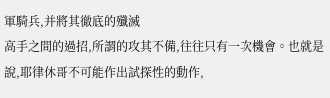軍騎兵,并將其徹底的殲滅
高手之間的過招,所謂的攻其不備,往往只有一次機會。也就是說,耶律休哥不可能作出試探性的動作,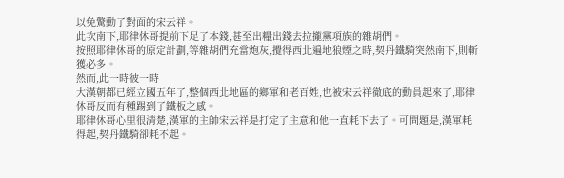以免驚動了對面的宋云祥。
此次南下,耶律休哥提前下足了本錢,甚至出糧出錢去拉攏黨項族的雜胡們。
按照耶律休哥的原定計劃,等雜胡們充當炮灰,攪得西北遍地狼煙之時,契丹鐵騎突然南下,則斬獲必多。
然而,此一時彼一時
大漢朝都已經立國五年了,整個西北地區的鄉軍和老百姓,也被宋云祥徹底的動員起來了,耶律休哥反而有種踢到了鐵板之感。
耶律休哥心里很清楚,漢軍的主帥宋云祥是打定了主意和他一直耗下去了。可問題是,漢軍耗得起,契丹鐵騎卻耗不起。